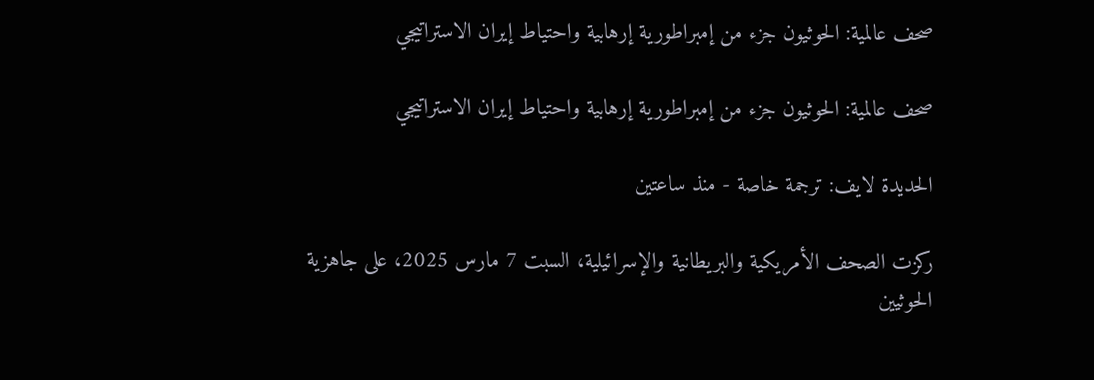صحف عالمية: الحوثيون جزء من إمبراطورية إرهابية واحتياط إيران الاستراتيجي

صحف عالمية: الحوثيون جزء من إمبراطورية إرهابية واحتياط إيران الاستراتيجي

الحديدة لايف: ترجمة خاصة - منذ ساعتين

ركزت الصحف الأمريكية والبريطانية والإسرائيلية، السبت 7 مارس 2025، على جاهزية الحوثيين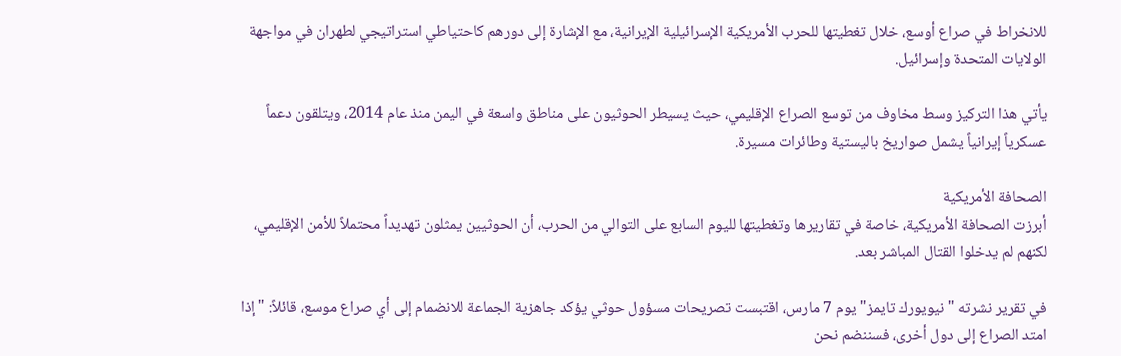للانخراط في صراع أوسع، خلال تغطيتها للحرب الأمريكية الإسرائيلية الإيرانية، مع الإشارة إلى دورهم كاحتياطي استراتيجي لطهران في مواجهة الولايات المتحدة وإسرائيل.

يأتي هذا التركيز وسط مخاوف من توسع الصراع الإقليمي، حيث يسيطر الحوثيون على مناطق واسعة في اليمن منذ عام 2014، ويتلقون دعماً عسكرياً إيرانياً يشمل صواريخ باليستية وطائرات مسيرة.

الصحافة الأمريكية
أبرزت الصحافة الأمريكية، خاصة في تقاريرها وتغطيتها لليوم السابع على التوالي من الحرب، أن الحوثيين يمثلون تهديداً محتملاً للأمن الإقليمي، لكنهم لم يدخلوا القتال المباشر بعد.

في تقرير نشرته "نيويورك تايمز" يوم 7 مارس، اقتبست تصريحات مسؤول حوثي يؤكد جاهزية الجماعة للانضمام إلى أي صراع موسع، قائلاً: "إذا امتد الصراع إلى دول أخرى، فسننضم نحن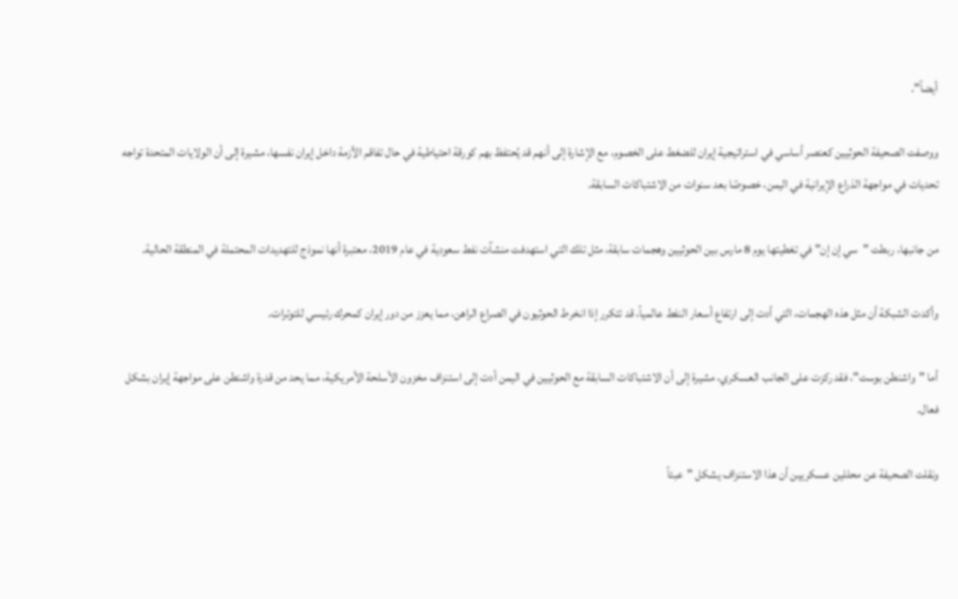أيضاً".

ووصفت الصحيفة الحوثيين كعنصر أساسي في استراتيجية إيران للضغط على الخصوم، مع الإشارة إلى أنهم قد يُحتفظ بهم كورقة احتياطية في حال تفاقم الأزمة داخل إيران نفسها، مشيرة إلى أن الولايات المتحدة تواجه تحديات في مواجهة الذراع الإيرانية في اليمن، خصوصًا بعد سنوات من الاشتباكات السابقة.

من جانبها، ربطت "سي إن إن" في تغطيتها يوم 8 مارس بين الحوثيين وهجمات سابقة، مثل تلك التي استهدفت منشآت نفط سعودية في عام 2019، معتبرة أنها نموذج للتهديدات المحتملة في المنطقة الحالية.

وأكدت الشبكة أن مثل هذه الهجمات، التي أدت إلى ارتفاع أسعار النفط عالمياً، قد تتكرر إذا انخرط الحوثيون في الصراع الراهن، مما يعزز من دور إيران كمحرك رئيسي للتوترات.

أما "واشنطن بوست"، فقد ركزت على الجانب العسكري، مشيرة إلى أن الاشتباكات السابقة مع الحوثيين في اليمن أدت إلى استنزاف مخزون الأسلحة الأمريكية، مما يحد من قدرة واشنطن على مواجهة إيران بشكل فعال.

ونقلت الصحيفة عن محللين عسكريين أن هذا الاستنزاف يشكل "عبئاً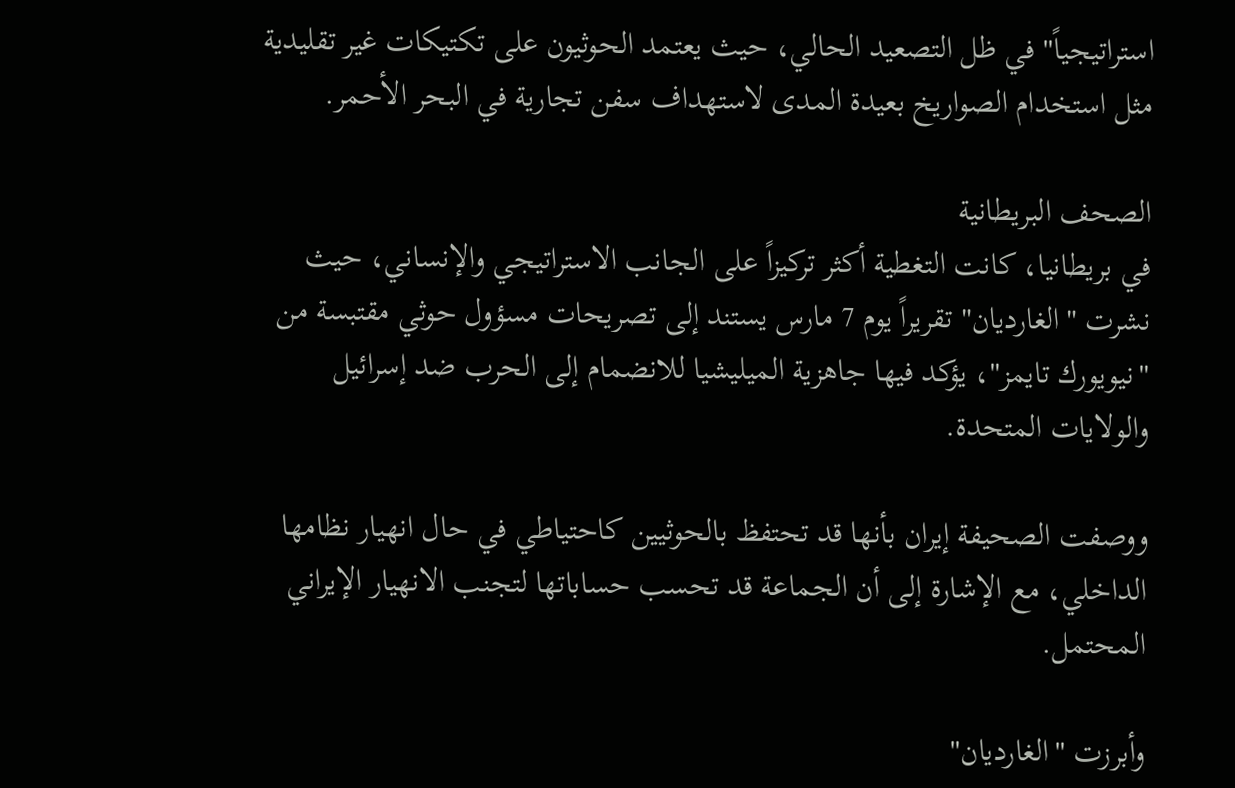استراتيجياً" في ظل التصعيد الحالي، حيث يعتمد الحوثيون على تكتيكات غير تقليدية مثل استخدام الصواريخ بعيدة المدى لاستهداف سفن تجارية في البحر الأحمر.

الصحف البريطانية
في بريطانيا، كانت التغطية أكثر تركيزاً على الجانب الاستراتيجي والإنساني، حيث نشرت "الغارديان" تقريراً يوم 7 مارس يستند إلى تصريحات مسؤول حوثي مقتبسة من "نيويورك تايمز"، يؤكد فيها جاهزية الميليشيا للانضمام إلى الحرب ضد إسرائيل والولايات المتحدة.

ووصفت الصحيفة إيران بأنها قد تحتفظ بالحوثيين كاحتياطي في حال انهيار نظامها الداخلي، مع الإشارة إلى أن الجماعة قد تحسب حساباتها لتجنب الانهيار الإيراني المحتمل.

وأبرزت "الغارديان"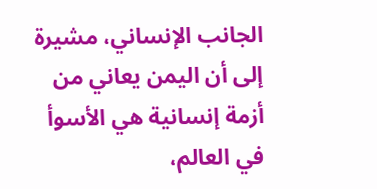الجانب الإنساني، مشيرة إلى أن اليمن يعاني من أزمة إنسانية هي الأسوأ في العالم،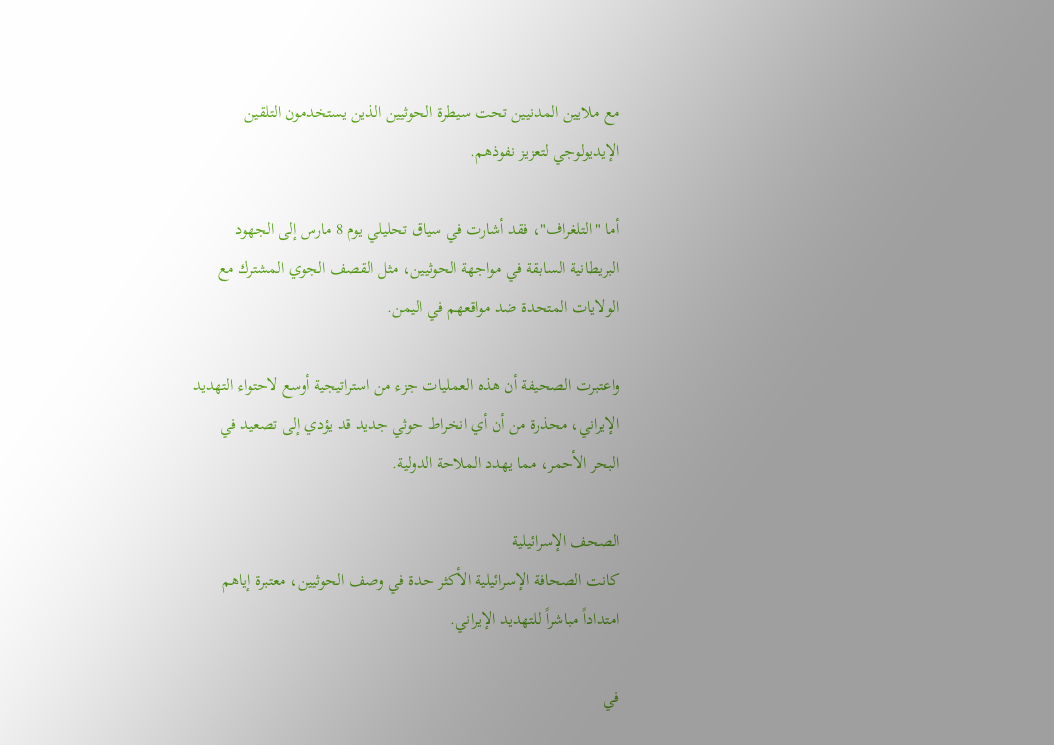مع ملايين المدنيين تحت سيطرة الحوثيين الذين يستخدمون التلقين الإيديولوجي لتعزيز نفوذهم.

أما "التلغراف"، فقد أشارت في سياق تحليلي يوم 8 مارس إلى الجهود البريطانية السابقة في مواجهة الحوثيين، مثل القصف الجوي المشترك مع الولايات المتحدة ضد مواقعهم في اليمن.

واعتبرت الصحيفة أن هذه العمليات جزء من استراتيجية أوسع لاحتواء التهديد الإيراني، محذرة من أن أي انخراط حوثي جديد قد يؤدي إلى تصعيد في البحر الأحمر، مما يهدد الملاحة الدولية.

الصحف الإسرائيلية
كانت الصحافة الإسرائيلية الأكثر حدة في وصف الحوثيين، معتبرة إياهم امتداداً مباشراً للتهديد الإيراني.

في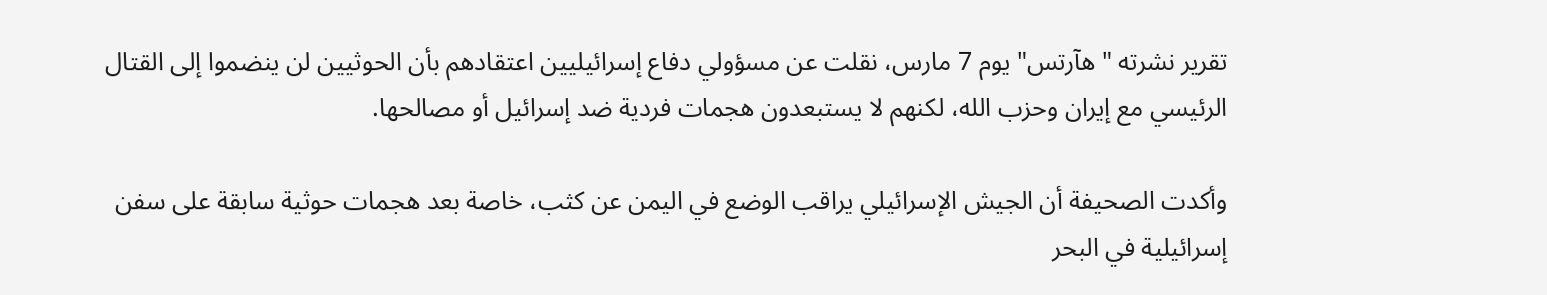تقرير نشرته "هآرتس" يوم 7 مارس، نقلت عن مسؤولي دفاع إسرائيليين اعتقادهم بأن الحوثيين لن ينضموا إلى القتال الرئيسي مع إيران وحزب الله، لكنهم لا يستبعدون هجمات فردية ضد إسرائيل أو مصالحها.

وأكدت الصحيفة أن الجيش الإسرائيلي يراقب الوضع في اليمن عن كثب، خاصة بعد هجمات حوثية سابقة على سفن إسرائيلية في البحر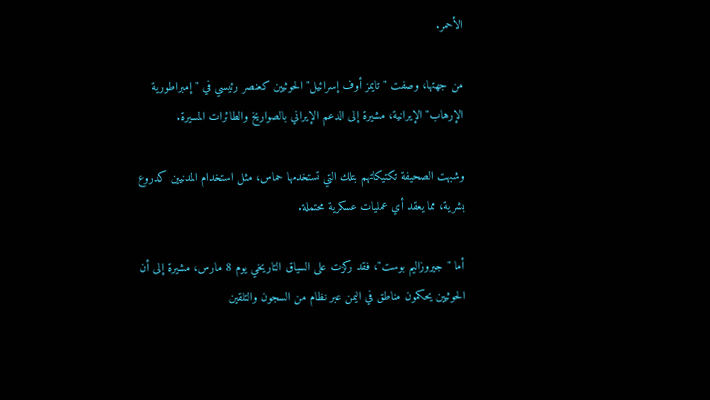الأحمر.

من جهتها، وصفت "تايمز أوف إسرائيل" الحوثيين كعنصر رئيسي في "إمبراطورية الإرهاب" الإيرانية، مشيرة إلى الدعم الإيراني بالصواريخ والطائرات المسيرة.

وشبهت الصحيفة تكتيكاتهم بتلك التي تستخدمها حماس، مثل استخدام المدنيين كدروع بشرية، مما يعقد أي عمليات عسكرية محتملة.

أما "جيروزاليم بوست"، فقد ركزت على السياق التاريخي يوم 8 مارس، مشيرة إلى أن الحوثيين يحكمون مناطق في اليمن عبر نظام من السجون والتلقين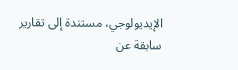الإيديولوجي، مستندة إلى تقارير سابقة عن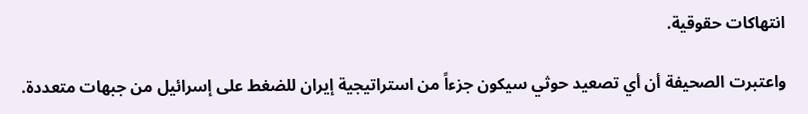انتهاكات حقوقية.

واعتبرت الصحيفة أن أي تصعيد حوثي سيكون جزءاً من استراتيجية إيران للضغط على إسرائيل من جبهات متعددة.